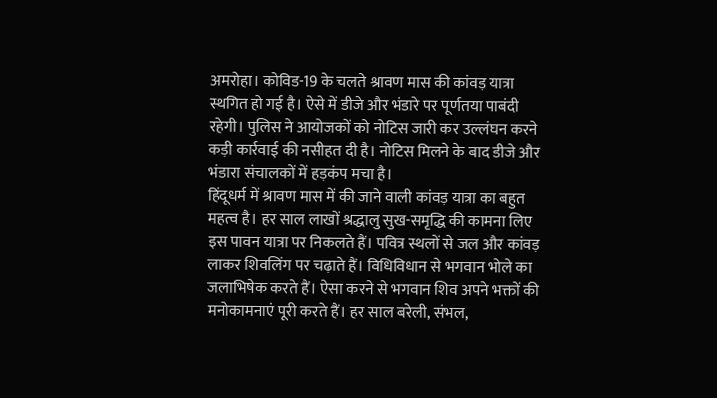अमरोहा। कोविड-19 के चलते श्रावण मास की कांवड़ यात्रा स्थगित हो गई है। ऐसे में डीजे और भंडारे पर पूर्णतया पाबंदी रहेगी। पुलिस ने आयोजकों को नोटिस जारी कर उल्लंघन करने कड़ी कार्रवाई की नसीहत दी है। नोटिस मिलने के बाद डीजे और भंडारा संचालकों में हड़कंप मचा है।
हिंदूधर्म में श्रावण मास में की जाने वाली कांवड़ यात्रा का बहुत महत्व है। हर साल लाखों श्रद्धालु सुख-समृद्धि की कामना लिए इस पावन यात्रा पर निकलते हैं। पवित्र स्थलों से जल और कांवड़ लाकर शिवलिंग पर चढ़ाते हैं। विधिविधान से भगवान भोले का जलाभिषेक करते हैं। ऐसा करने से भगवान शिव अपने भक्तों की मनोकामनाएं पूरी करते हैं। हर साल बरेली, संभल,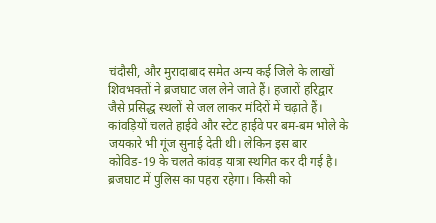चंदौसी, और मुरादाबाद समेत अन्य कई जिले के लाखों शिवभक्तों ने ब्रजघाट जल लेने जाते हैं। हजारों हरिद्वार जैसे प्रसिद्ध स्थलों से जल लाकर मंदिरों में चढ़ाते हैं। कांवड़ियों चलते हाईवे और स्टेट हाईवे पर बम-बम भोले के जयकारे भी गूंज सुनाई देती थी। लेकिन इस बार कोविड-19 के चलते कांवड़ यात्रा स्थगित कर दी गई है। ब्रजघाट में पुलिस का पहरा रहेगा। किसी को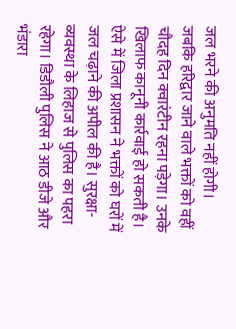जल भरने की अनुमति नहीं होगी। जबकि हरिद्वार जाने वाले भक्तों को वहीं चौदह दिन क्वारंटीन रहना पड़ेगा। उनके खिलाफ कानूनी कार्रवाई हो सकती है। ऐसे में जिला प्रशासन ने भक्तों को घरों में जल चढ़ाने की अपील की है। सुरक्षा-व्यवस्था के लिहाज से पुलिस का पहरा रहेगा। डिडौली पुलिस ने आठ डीजे और भंडारा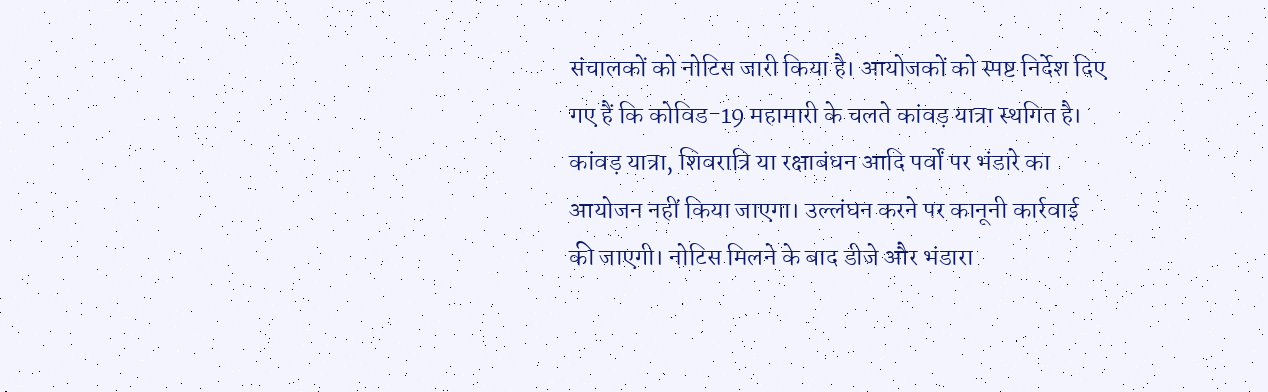संचालकों को नोटिस जारी किया है। आयोजकों को स्पष्ट निर्देश दिए गए हैं कि कोविड-19 महामारी के चलते कांवड़ यात्रा स्थगित है। कांवड़ यात्रा, शिवरात्रि या रक्षाबंधन आदि पर्वों पर भंडारे का आयोजन नहीं किया जाएगा। उल्लंघन करने पर कानूनी कार्रवाई की जाएगी। नोटिस मिलने के बाद डीजे और भंडारा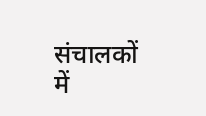संचालकों में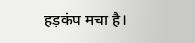हड़कंप मचा है।